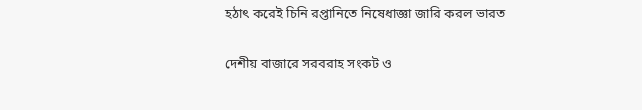হঠাৎ করেই চিনি রপ্তানিতে নিষেধাজ্ঞা জারি করল ভারত

দেশীয় বাজারে সরবরাহ সংকট ও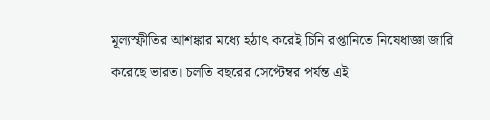মূল্যস্ফীতির আশঙ্কার মধ্যে হঠাৎ করেই চিনি রপ্তানিতে নিষেধাজ্ঞা জারি করেছে ভারত। চলতি বছরের সেপ্টেম্বর পর্যন্ত এই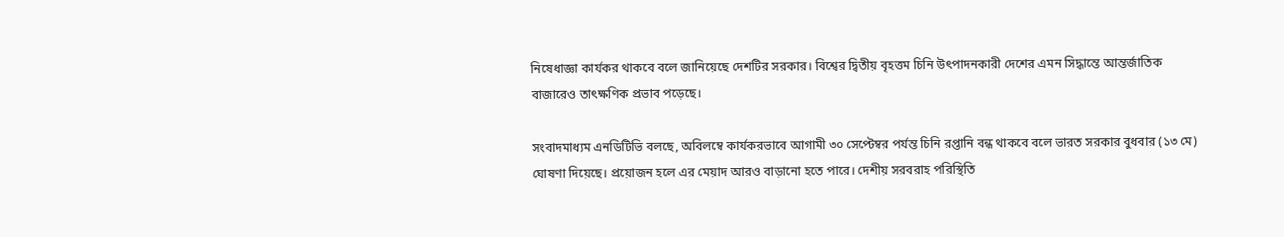নিষেধাজ্ঞা কার্যকর থাকবে বলে জানিয়েছে দেশটির সরকার। বিশ্বের দ্বিতীয় বৃহত্তম চিনি উৎপাদনকারী দেশের এমন সিদ্ধান্তে আন্তর্জাতিক বাজারেও তাৎক্ষণিক প্রভাব পড়েছে।

সংবাদমাধ্যম এনডিটিভি বলছে, অবিলম্বে কার্যকরভাবে আগামী ৩০ সেপ্টেম্বর পর্যন্ত চিনি রপ্তানি বন্ধ থাকবে বলে ভারত সরকার বুধবার (১৩ মে) ঘোষণা দিয়েছে। প্রয়োজন হলে এর মেয়াদ আরও বাড়ানো হতে পারে। দেশীয় সরবরাহ পরিস্থিতি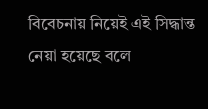বিবেচনায় নিয়েই এই সিদ্ধান্ত নেয়া হয়েছে বলে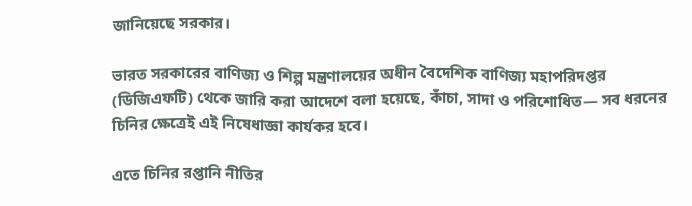জানিয়েছে সরকার।

ভারত সরকারের বাণিজ্য ও শিল্প মন্ত্রণালয়ের অধীন বৈদেশিক বাণিজ্য মহাপরিদপ্তর (ডিজিএফটি) থেকে জারি করা আদেশে বলা হয়েছে, কাঁচা, সাদা ও পরিশোধিত— সব ধরনের চিনির ক্ষেত্রেই এই নিষেধাজ্ঞা কার্যকর হবে।

এতে চিনির রপ্তানি নীতির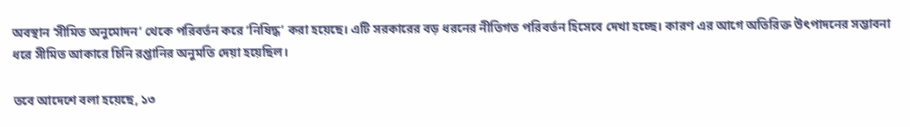অবস্থান ‘সীমিত অনুমোদন’ থেকে পরিবর্তন করে ‘নিষিদ্ধ’ করা হয়েছে। এটি সরকারের বড় ধরনের নীতিগত পরিবর্তন হিসেবে দেখা হচ্ছে। কারণ এর আগে অতিরিক্ত উৎপাদনের সম্ভাবনা ধরে সীমিত আকারে চিনি রপ্তানির অনুমতি দেয়া হয়েছিল।

তবে আদেশে বলা হয়েছে, ১৩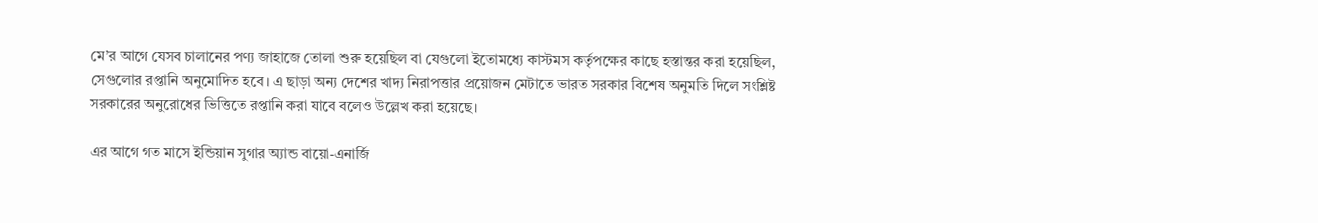মে’র আগে যেসব চালানের পণ্য জাহাজে তোলা শুরু হয়েছিল বা যেগুলো ইতোমধ্যে কাস্টমস কর্তৃপক্ষের কাছে হস্তান্তর করা হয়েছিল, সেগুলোর রপ্তানি অনুমোদিত হবে। এ ছাড়া অন্য দেশের খাদ্য নিরাপত্তার প্রয়োজন মেটাতে ভারত সরকার বিশেষ অনুমতি দিলে সংশ্লিষ্ট সরকারের অনুরোধের ভিত্তিতে রপ্তানি করা যাবে বলেও উল্লেখ করা হয়েছে।

এর আগে গত মাসে ইন্ডিয়ান সুগার অ্যান্ড বায়ো-এনার্জি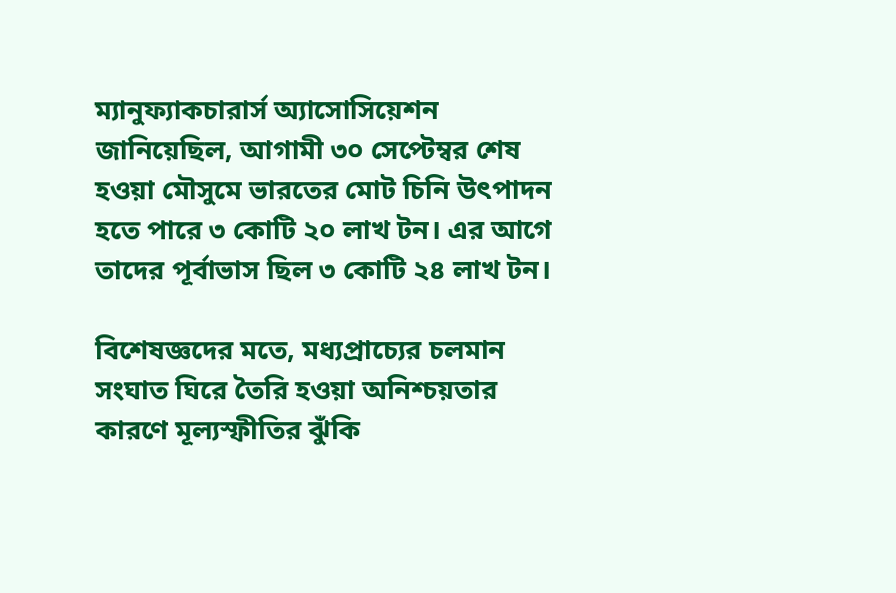ম্যানুফ্যাকচারার্স অ্যাসোসিয়েশন জানিয়েছিল, আগামী ৩০ সেপ্টেম্বর শেষ হওয়া মৌসুমে ভারতের মোট চিনি উৎপাদন হতে পারে ৩ কোটি ২০ লাখ টন। এর আগে তাদের পূর্বাভাস ছিল ৩ কোটি ২৪ লাখ টন।

বিশেষজ্ঞদের মতে, মধ্যপ্রাচ্যের চলমান সংঘাত ঘিরে তৈরি হওয়া অনিশ্চয়তার কারণে মূল্যস্ফীতির ঝুঁকি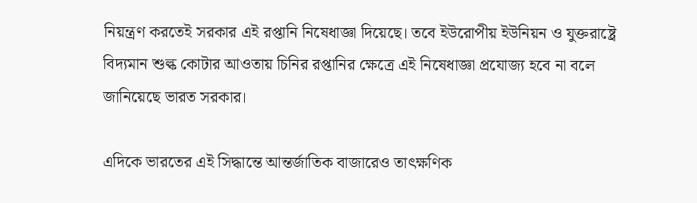নিয়ন্ত্রণ করতেই সরকার এই রপ্তানি নিষেধাজ্ঞা দিয়েছে। তবে ইউরোপীয় ইউনিয়ন ও যুক্তরাষ্ট্রে বিদ্যমান শুল্ক কোটার আওতায় চিনির রপ্তানির ক্ষেত্রে এই নিষেধাজ্ঞা প্রযোজ্য হবে না বলে জানিয়েছে ভারত সরকার।

এদিকে ভারতের এই সিদ্ধান্তে আন্তর্জাতিক বাজারেও তাৎক্ষণিক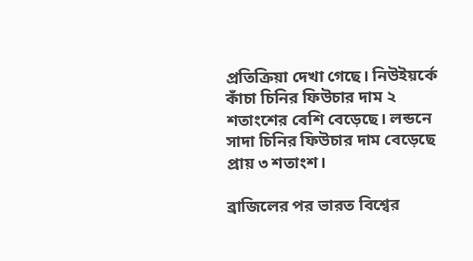প্রতিক্রিয়া দেখা গেছে। নিউইয়র্কে কাঁচা চিনির ফিউচার দাম ২ শতাংশের বেশি বেড়েছে। লন্ডনে সাদা চিনির ফিউচার দাম বেড়েছে প্রায় ৩ শতাংশ।

ব্রাজিলের পর ভারত বিশ্বের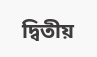দ্বিতীয়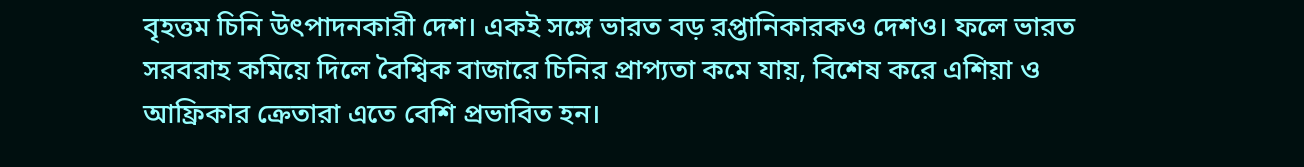বৃহত্তম চিনি উৎপাদনকারী দেশ। একই সঙ্গে ভারত বড় রপ্তানিকারকও দেশও। ফলে ভারত সরবরাহ কমিয়ে দিলে বৈশ্বিক বাজারে চিনির প্রাপ্যতা কমে যায়, বিশেষ করে এশিয়া ও আফ্রিকার ক্রেতারা এতে বেশি প্রভাবিত হন।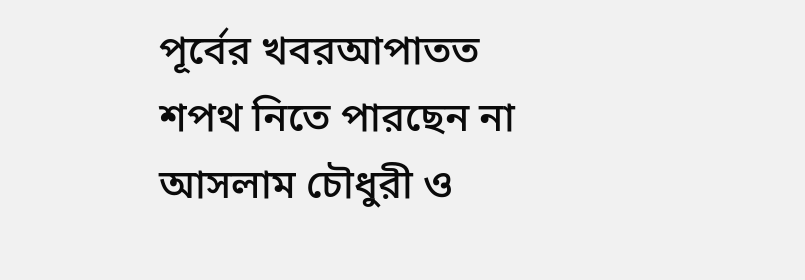পূর্বের খবরআপাতত শপথ নিতে পারছেন না আসলাম চৌধুরী ও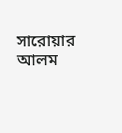সারোয়ার আলম